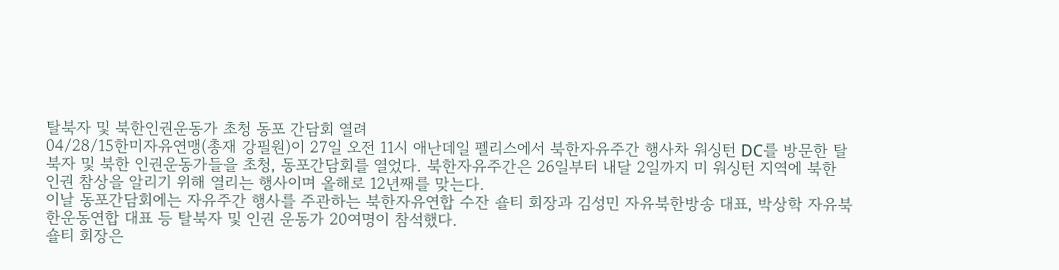탈북자 및 북한인권운동가 초청 동포 간담회 열려
04/28/15한미자유연맹(총재 강필원)이 27일 오전 11시 애난데일 펠리스에서 북한자유주간 행사차 워싱턴 DC를 방문한 탈북자 및 북한 인권운동가들을 초청, 동포간담회를 열었다. 북한자유주간은 26일부터 내달 2일까지 미 워싱턴 지역에 북한 인권 참상을 알리기 위해 열리는 행사이며 올해로 12년째를 맞는다.
이날 동포간담회에는 자유주간 행사를 주관하는 북한자유연합 수잔 숄티 회장과 김성민 자유북한방송 대표, 박상학 자유북한운동연합 대표 등 탈북자 및 인권 운동가 20여명이 참석했다.
숄티 회장은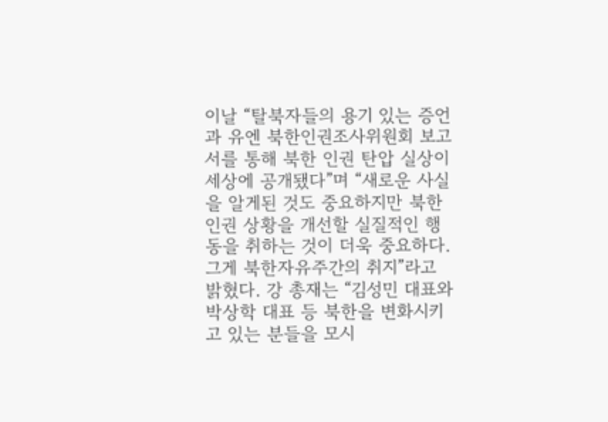이날 “탈북자들의 용기 있는 증언과 유엔 북한인권조사위원회 보고서를 통해 북한 인권 탄압 실상이 세상에 공개됐다”며 “새로운 사실을 알게된 것도 중요하지만 북한 인권 상황을 개선할 실질적인 행동을 취하는 것이 더욱 중요하다. 그게 북한자유주간의 취지”라고 밝혔다. 강 총재는 “김성민 대표와 박상학 대표 등 북한을 변화시키고 있는 분들을 모시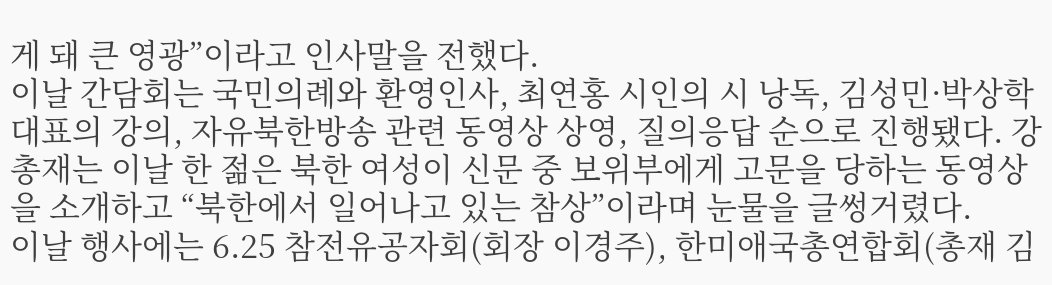게 돼 큰 영광”이라고 인사말을 전했다.
이날 간담회는 국민의례와 환영인사, 최연홍 시인의 시 낭독, 김성민·박상학 대표의 강의, 자유북한방송 관련 동영상 상영, 질의응답 순으로 진행됐다. 강 총재는 이날 한 젊은 북한 여성이 신문 중 보위부에게 고문을 당하는 동영상을 소개하고 “북한에서 일어나고 있는 참상”이라며 눈물을 글썽거렸다.
이날 행사에는 6.25 참전유공자회(회장 이경주), 한미애국총연합회(총재 김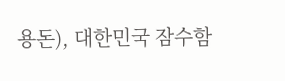용돈), 대한민국 잠수함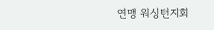연맹 워싱턴지회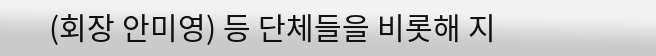(회장 안미영) 등 단체들을 비롯해 지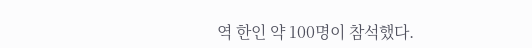역 한인 약 100명이 참석했다.